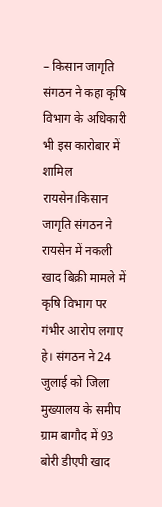– किसान जागृति संगठन ने कहा कृषि विभाग के अधिकारी भी इस कारोबार में शामिल
रायसेन।किसान जागृति संगठन ने रायसेन में नकली खाद बिक्री मामले में कृषि विभाग पर गंभीर आरोप लगाए हे। संगठन ने 24 जुलाई को जिला मुख्यालय के समीप ग्राम बागौद में 93 बोरी डीएपी खाद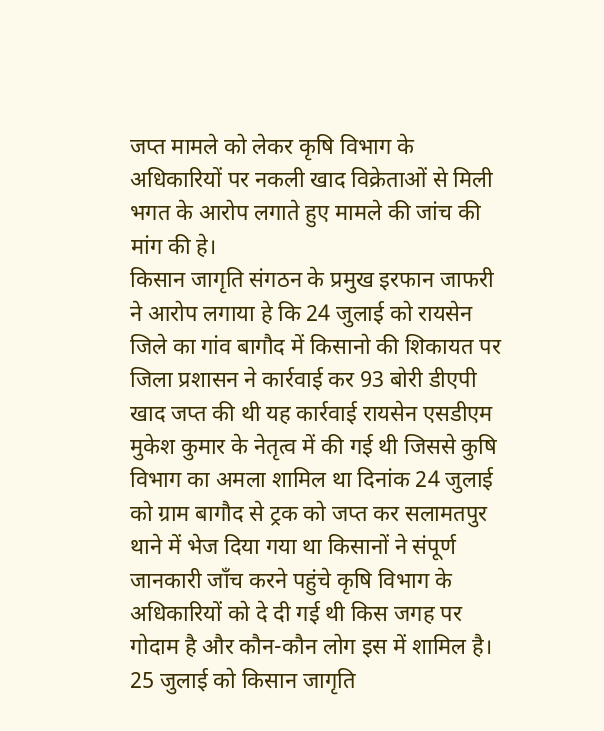जप्त मामले को लेकर कृषि विभाग के अधिकारियों पर नकली खाद विक्रेताओं से मिली भगत के आरोप लगाते हुए मामले की जांच की मांग की हे।
किसान जागृति संगठन के प्रमुख इरफान जाफरी ने आरोप लगाया हे कि 24 जुलाई को रायसेन जिले का गांव बागौद में किसानो की शिकायत पर जिला प्रशासन ने कार्रवाई कर 93 बोरी डीएपी खाद जप्त की थी यह कार्रवाई रायसेन एसडीएम मुकेश कुमार के नेतृत्व में की गई थी जिससे कुषि विभाग का अमला शामिल था दिनांक 24 जुलाई को ग्राम बागौद से ट्रक को जप्त कर सलामतपुर थाने में भेज दिया गया था किसानों ने संपूर्ण जानकारी जाँच करने पहुंचे कृषि विभाग के अधिकारियों को दे दी गई थी किस जगह पर गोदाम है और कौन-कौन लोग इस में शामिल है।
25 जुलाई को किसान जागृति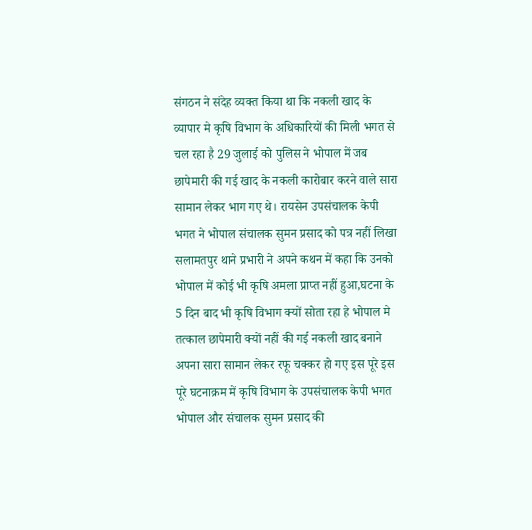संगठन ने संदेह व्यक्त किया था कि नकली खाद के व्यापार मे कृषि विभाग के अधिकारियों की मिली भगत से चल रहा है 29 जुलाई को पुलिस ने भोपाल में जब छापेमारी की गई खाद के नकली कारोबार करने वाले सारा सामान लेकर भाग गए थे। रायसेन उपसंचालक केपी भगत ने भोपाल संचालक सुमन प्रसाद को पत्र नहीं लिखा सलामतपुर थाने प्रभारी ने अपने कथन में कहा कि उनको भोपाल में कोई भी कृषि अमला प्राप्त नहीं हुआ,घटना के 5 दिन बाद भी कृषि विभाग क्यों सोता रहा हे भोपाल मे तत्काल छापेमारी क्यों नहीं की गई नकली खाद बनाने अपना सारा सामान लेकर रफू चक्कर हो गए इस पूरे इस पूरे घटनाक्रम में कृषि विभाग के उपसंचालक केपी भगत भोपाल और संचालक सुमन प्रसाद की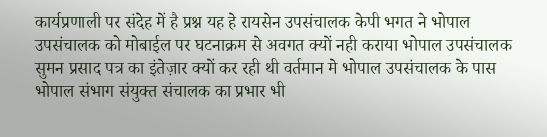कार्यप्रणाली पर संदेह में है प्रश्न यह हे रायसेन उपसंचालक केपी भगत ने भोपाल उपसंचालक को मोबाईल पर घटनाक्रम से अवगत क्यों नही कराया भोपाल उपसंचालक सुमन प्रसाद पत्र का इंतेज़ार क्यों कर रही थी वर्तमान मे भोपाल उपसंचालक के पास भोपाल संभाग संयुक्त संचालक का प्रभार भी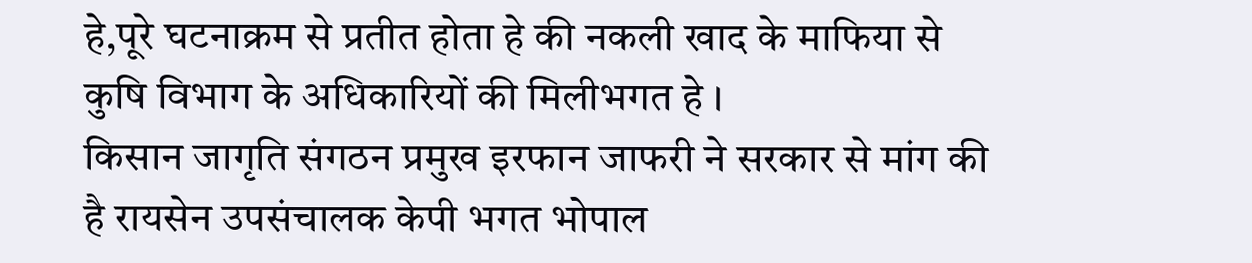हे,पूरे घटनाक्रम से प्रतीत होता हे की नकली खाद के माफिया से कुषि विभाग के अधिकारियों की मिलीभगत हे ।
किसान जागृति संगठन प्रमुख इरफान जाफरी ने सरकार से मांग की है रायसेन उपसंचालक केपी भगत भोपाल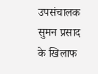उपसंचालक सुमन प्रसाद के खिलाफ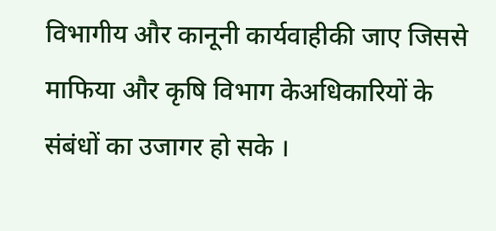विभागीय और कानूनी कार्यवाहीकी जाए जिससे माफिया और कृषि विभाग केअधिकारियों के संबंधों का उजागर हो सके ।